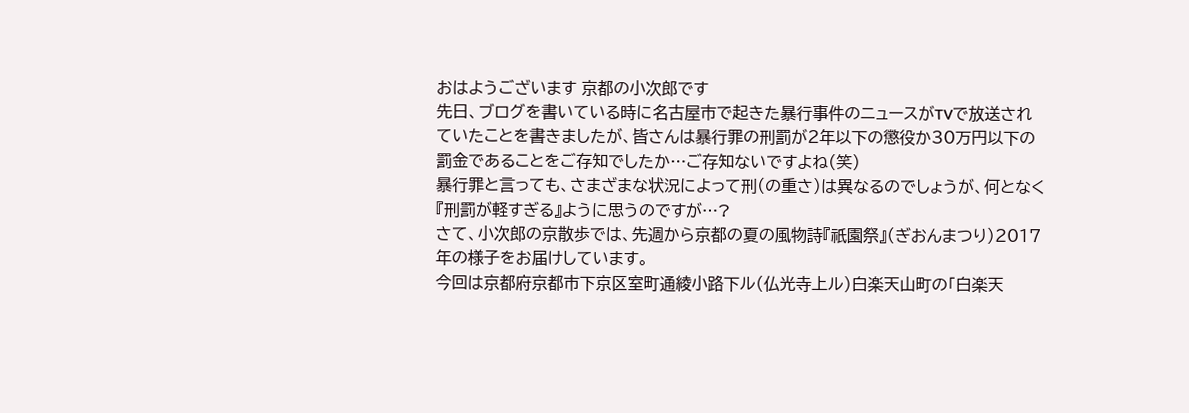おはようございます 京都の小次郎です
先日、ブログを書いている時に名古屋市で起きた暴行事件のニュースがTVで放送されていたことを書きましたが、皆さんは暴行罪の刑罰が2年以下の懲役か30万円以下の罰金であることをご存知でしたか…ご存知ないですよね(笑)
暴行罪と言っても、さまざまな状況によって刑(の重さ)は異なるのでしょうが、何となく『刑罰が軽すぎる』ように思うのですが…?
さて、小次郎の京散歩では、先週から京都の夏の風物詩『祇園祭』(ぎおんまつり)2017年の様子をお届けしています。
今回は京都府京都市下京区室町通綾小路下ル(仏光寺上ル)白楽天山町の「白楽天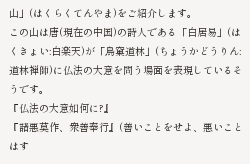山」(はくらくてんやま)をご紹介します。
この山は唐(現在の中国)の詩人である「白居易」(はくきょい:白楽天)が「鳥窠道林」(ちょうかどうりん:道林禅師)に仏法の大意を問う場面を表現しているそうです。
『仏法の大意如何に?』
『諸悪莫作、衆善奉行』(善いことをせよ、悪いことはす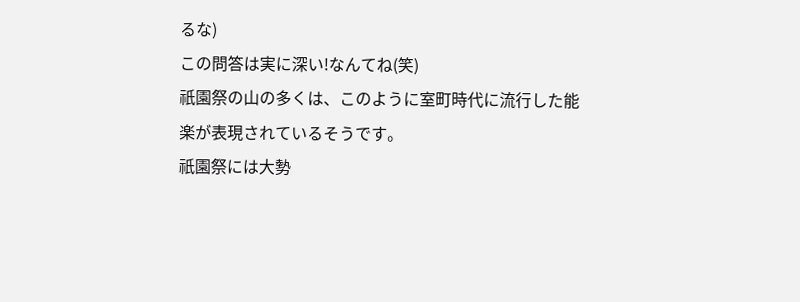るな)
この問答は実に深い!なんてね(笑)
祇園祭の山の多くは、このように室町時代に流行した能楽が表現されているそうです。
祇園祭には大勢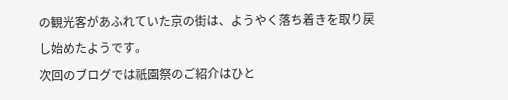の観光客があふれていた京の街は、ようやく落ち着きを取り戻し始めたようです。
次回のブログでは祇園祭のご紹介はひと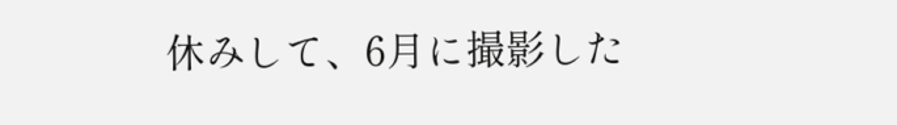休みして、6月に撮影した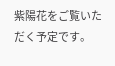紫陽花をご覧いただく予定です。